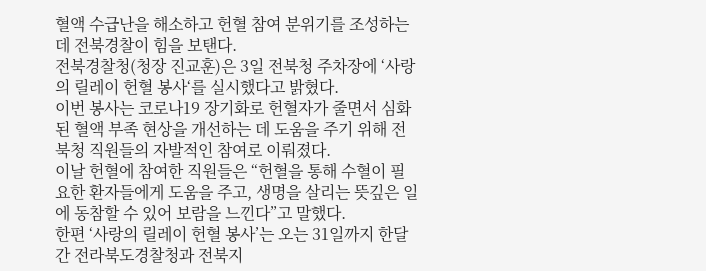혈액 수급난을 해소하고 헌혈 참여 분위기를 조성하는 데 전북경찰이 힘을 보탠다.
전북경찰청(청장 진교훈)은 3일 전북청 주차장에 ‘사랑의 릴레이 헌혈 봉사‘를 실시했다고 밝혔다.
이번 봉사는 코로나19 장기화로 헌혈자가 줄면서 심화된 혈액 부족 현상을 개선하는 데 도움을 주기 위해 전북청 직원들의 자발적인 참여로 이뤄졌다.
이날 헌혈에 참여한 직원들은 “헌혈을 통해 수혈이 필요한 환자들에게 도움을 주고, 생명을 살리는 뜻깊은 일에 동참할 수 있어 보람을 느낀다”고 말했다.
한편 ‘사랑의 릴레이 헌혈 봉사’는 오는 31일까지 한달간 전라북도경찰청과 전북지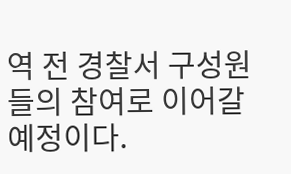역 전 경찰서 구성원들의 참여로 이어갈 예정이다.